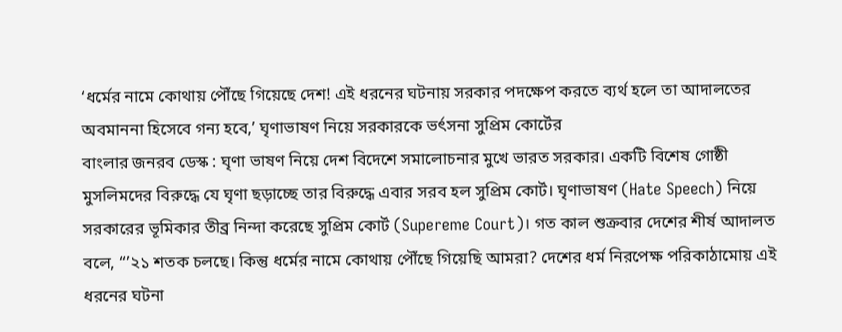‘ধর্মের নামে কোথায় পৌঁছে গিয়েছে দেশ! এই ধরনের ঘটনায় সরকার পদক্ষেপ করতে ব্যর্থ হলে তা আদালতের অবমাননা হিসেবে গন্য হবে,’ ঘৃণাভাষণ নিয়ে সরকারকে ভর্ৎসনা সুপ্রিম কোর্টের
বাংলার জনরব ডেস্ক : ঘৃণা ভাষণ নিয়ে দেশ বিদেশে সমালোচনার মুখে ভারত সরকার। একটি বিশেষ গোষ্ঠী মুসলিমদের বিরুদ্ধে যে ঘৃণা ছড়াচ্ছে তার বিরুদ্ধে এবার সরব হল সুপ্রিম কোর্ট। ঘৃণাভাষণ (Hate Speech) নিয়ে সরকারের ভূমিকার তীব্র নিন্দা করেছে সুপ্রিম কোর্ট (Supereme Court)। গত কাল শুক্রবার দেশের শীর্ষ আদালত বলে, ‘‘’২১ শতক চলছে। কিন্তু ধর্মের নামে কোথায় পৌঁছে গিয়েছি আমরা? দেশের ধর্ম নিরপেক্ষ পরিকাঠামোয় এই ধরনের ঘটনা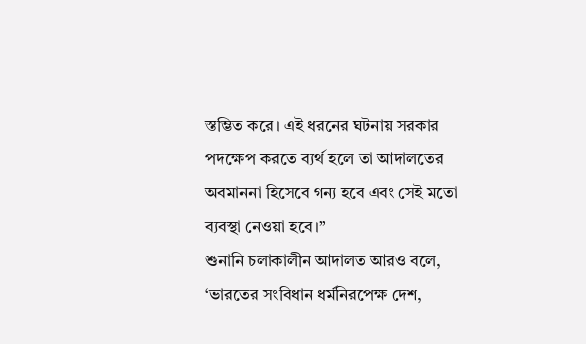স্তম্ভিত করে। এই ধরনের ঘটনায় সরকার পদক্ষেপ করতে ব্যর্থ হলে তা আদালতের অবমাননা হিসেবে গন্য হবে এবং সেই মতো ব্যবস্থা নেওয়া হবে।’’
শুনানি চলাকালীন আদালত আরও বলে, ‘ভারতের সংবিধান ধর্মনিরপেক্ষ দেশ,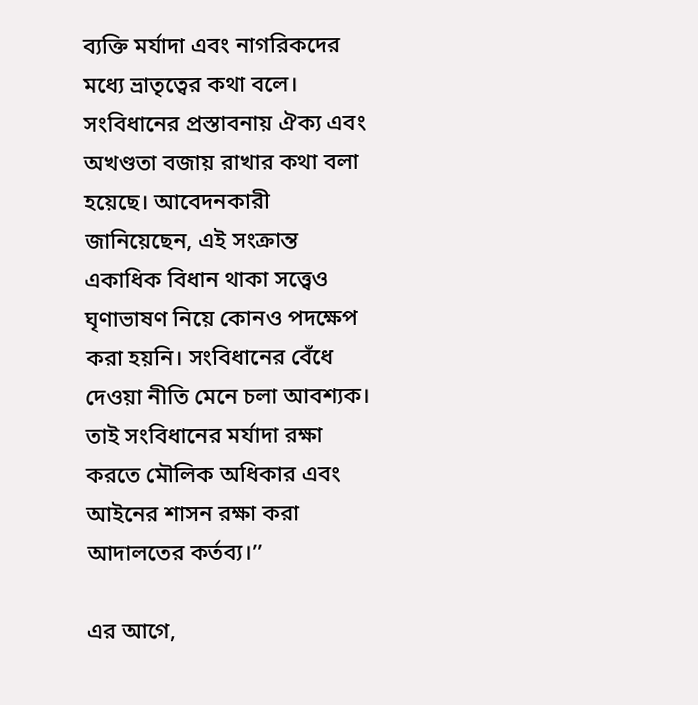ব্যক্তি মর্যাদা এবং নাগরিকদের মধ্যে ভ্রাতৃত্বের কথা বলে। সংবিধানের প্রস্তাবনায় ঐক্য এবং অখণ্ডতা বজায় রাখার কথা বলা হয়েছে। আবেদনকারী জানিয়েছেন, এই সংক্রান্ত একাধিক বিধান থাকা সত্ত্বেও ঘৃণাভাষণ নিয়ে কোনও পদক্ষেপ করা হয়নি। সংবিধানের বেঁধে দেওয়া নীতি মেনে চলা আবশ্যক। তাই সংবিধানের মর্যাদা রক্ষা করতে মৌলিক অধিকার এবং আইনের শাসন রক্ষা করা আদালতের কর্তব্য।’’

এর আগে,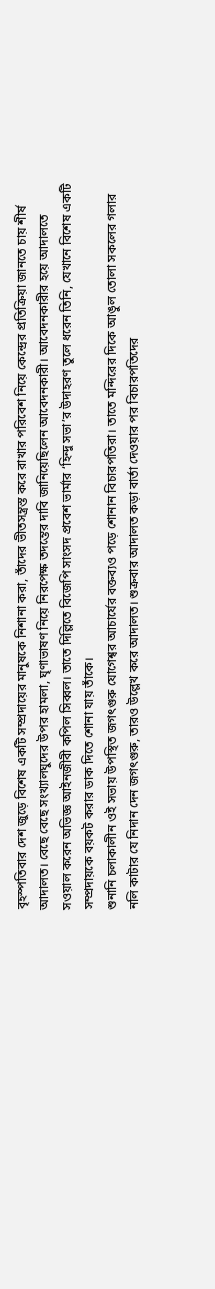বৃহস্পতিবার দেশ জুড়ে বিশেষ একটি সম্প্রদায়ের মানুষকে নিশানা করা, তাঁদের ভীতসন্ত্রস্ত করে রাখার পরিবেশ নিয়ে কেন্দ্রের প্রতিক্রিয়া জানতে চায় শীর্ষ আদালত। বেছে বেছে সংখ্যালঘুদের উপর হামলা, ঘৃণাভাষণ নিয়ে নিরপেক্ষ তদন্তের দাবি জানিয়েছিলেন আবেদনকারী। আবেদনকারীর হয়ে আদালতে সওয়াল করেন অভিজ্ঞ আইনজীবী কপিল সিব্বল। তাতে দিল্লিতে বিজেপি সাংসদ প্রবেশ ভার্মার ‘হিন্দু সভা’র উদাহরণ তুলে ধরেন তিনি, যেখানে বিশেষ একটি সম্প্রদায়কে বয়কট করার ডাক দিতে শোনা যায় তাঁকে।
শুনানি চলাকালীন ওই সভায় উপস্থিত জগৎগুরু যোগেশ্বর আচার্যের বক্তব্যও পড়ে শোনান বিচারপতিরা। তাতে মন্দিরের দিকে আঙুল তোলা সকলের গলার নলি কাটার যে নিদান দেন জগৎগুরু, তারও উল্লেখ করে আদালত। শুক্রবার আদালত কড়া বার্তা দেওয়ার পর বিচারপতিদের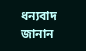ধন্যবাদ জানান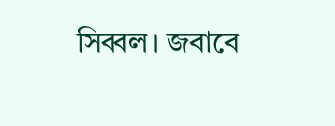সিব্বল। জবাবে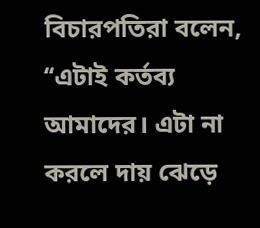বিচারপতিরা বলেন, ‘‘এটাই কর্তব্য আমাদের। এটা না করলে দায় ঝেড়ে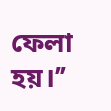ফেলা হয়।’’